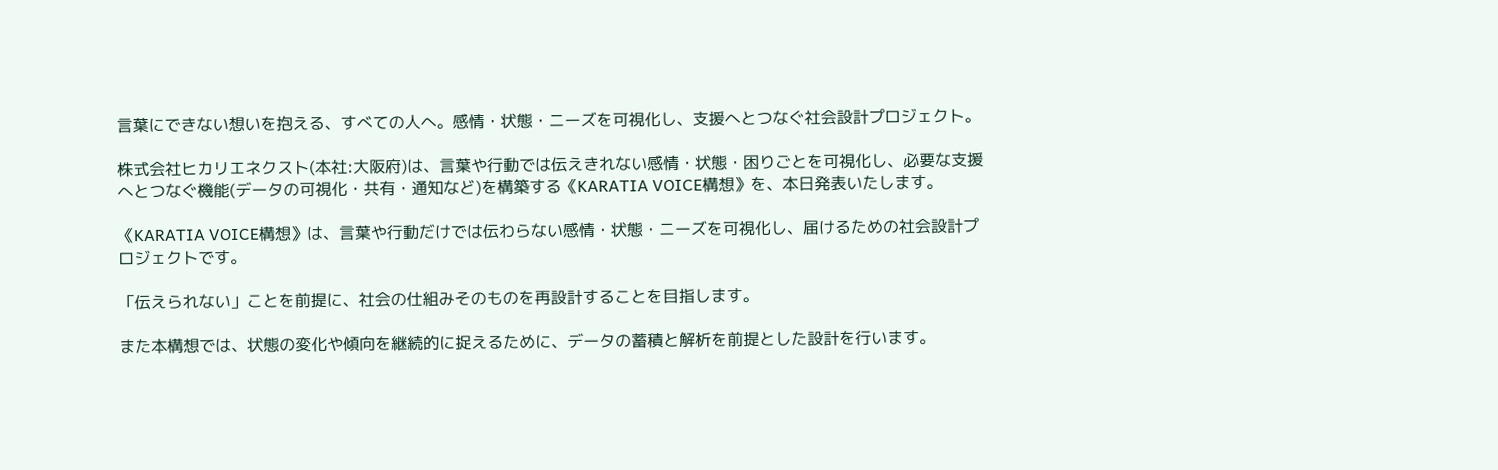言葉にできない想いを抱える、すべての人へ。感情・状態・ニーズを可視化し、支援へとつなぐ社会設計プロジェクト。

株式会社ヒカリエネクスト(本社:大阪府)は、言葉や行動では伝えきれない感情・状態・困りごとを可視化し、必要な支援へとつなぐ機能(データの可視化・共有・通知など)を構築する《KARATIA VOICE構想》を、本日発表いたします。

《KARATIA VOICE構想》は、言葉や行動だけでは伝わらない感情・状態・ニーズを可視化し、届けるための社会設計プロジェクトです。

「伝えられない」ことを前提に、社会の仕組みそのものを再設計することを目指します。

また本構想では、状態の変化や傾向を継続的に捉えるために、データの蓄積と解析を前提とした設計を行います。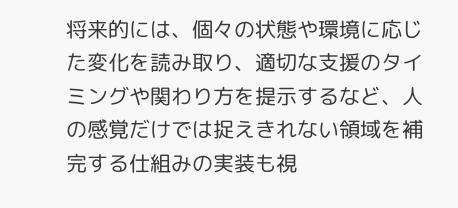将来的には、個々の状態や環境に応じた変化を読み取り、適切な支援のタイミングや関わり方を提示するなど、人の感覚だけでは捉えきれない領域を補完する仕組みの実装も視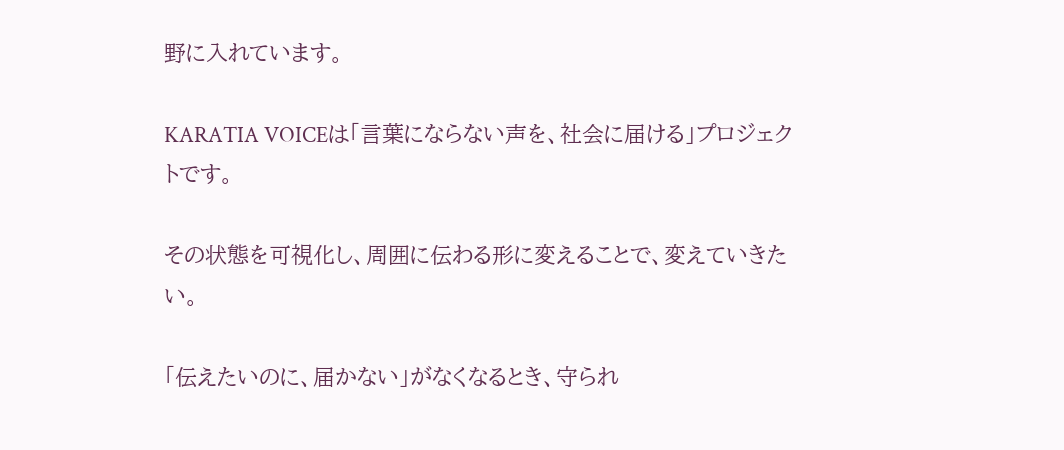野に入れています。

KARATIA VOICEは「言葉にならない声を、社会に届ける」プロジェクトです。

その状態を可視化し、周囲に伝わる形に変えることで、変えていきたい。

「伝えたいのに、届かない」がなくなるとき、守られ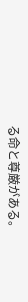る命と尊厳がある。